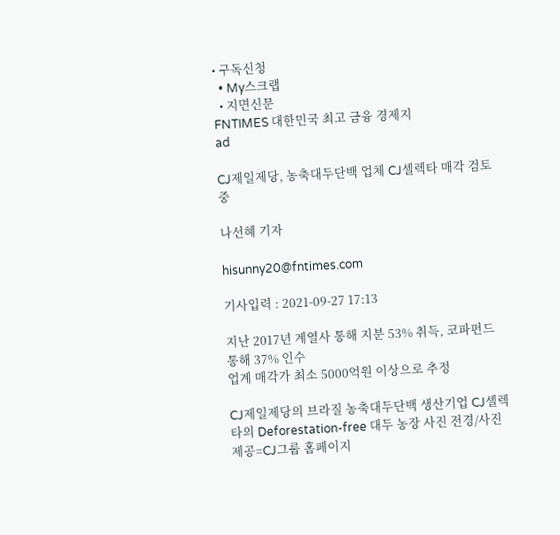• 구독신청
  • My스크랩
  • 지면신문
FNTIMES 대한민국 최고 금융 경제지
ad

CJ제일제당, 농축대두단백 업체 CJ셀렉타 매각 검토 중

나선혜 기자

hisunny20@fntimes.com

기사입력 : 2021-09-27 17:13

지난 2017년 계열사 통해 지분 53% 취득, 코파펀드 통해 37% 인수
업계 매각가 최소 5000억원 이상으로 추정

CJ제일제당의 브라질 농축대두단백 생산기업 CJ셀렉타의 Deforestation-free 대두 농장 사진 전경/사진제공=CJ그룹 홈페이지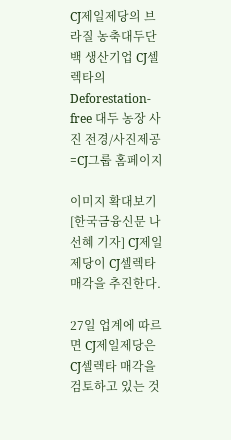CJ제일제당의 브라질 농축대두단백 생산기업 CJ셀렉타의 Deforestation-free 대두 농장 사진 전경/사진제공=CJ그룹 홈페이지

이미지 확대보기
[한국금융신문 나선혜 기자] CJ제일제당이 CJ셀렉타 매각을 추진한다.

27일 업계에 따르면 CJ제일제당은 CJ셀렉타 매각을 검토하고 있는 것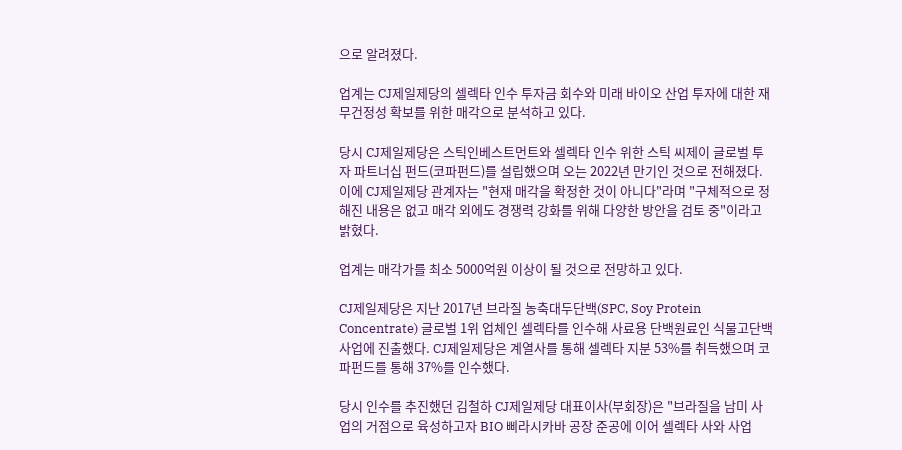으로 알려졌다.

업계는 CJ제일제당의 셀렉타 인수 투자금 회수와 미래 바이오 산업 투자에 대한 재무건정성 확보를 위한 매각으로 분석하고 있다.

당시 CJ제일제당은 스틱인베스트먼트와 셀렉타 인수 위한 스틱 씨제이 글로벌 투자 파트너십 펀드(코파펀드)를 설립했으며 오는 2022년 만기인 것으로 전해졌다. 이에 CJ제일제당 관계자는 "현재 매각을 확정한 것이 아니다"라며 "구체적으로 정해진 내용은 없고 매각 외에도 경쟁력 강화를 위해 다양한 방안을 검토 중"이라고 밝혔다.

업계는 매각가를 최소 5000억원 이상이 될 것으로 전망하고 있다.

CJ제일제당은 지난 2017년 브라질 농축대두단백(SPC, Soy Protein Concentrate) 글로벌 1위 업체인 셀렉타를 인수해 사료용 단백원료인 식물고단백사업에 진출했다. CJ제일제당은 계열사를 통해 셀렉타 지분 53%를 취득했으며 코파펀드를 통해 37%를 인수했다.

당시 인수를 추진했던 김철하 CJ제일제당 대표이사(부회장)은 "브라질을 남미 사업의 거점으로 육성하고자 BIO 삐라시카바 공장 준공에 이어 셀렉타 사와 사업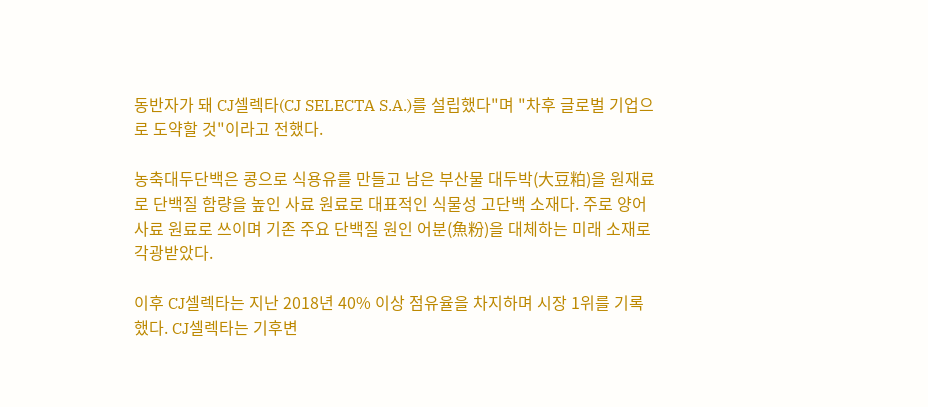동반자가 돼 CJ셀렉타(CJ SELECTA S.A.)를 설립했다"며 "차후 글로벌 기업으로 도약할 것"이라고 전했다.

농축대두단백은 콩으로 식용유를 만들고 남은 부산물 대두박(大豆粕)을 원재료로 단백질 함량을 높인 사료 원료로 대표적인 식물성 고단백 소재다. 주로 양어 사료 원료로 쓰이며 기존 주요 단백질 원인 어분(魚粉)을 대체하는 미래 소재로 각광받았다.

이후 CJ셀렉타는 지난 2018년 40% 이상 점유율을 차지하며 시장 1위를 기록했다. CJ셀렉타는 기후변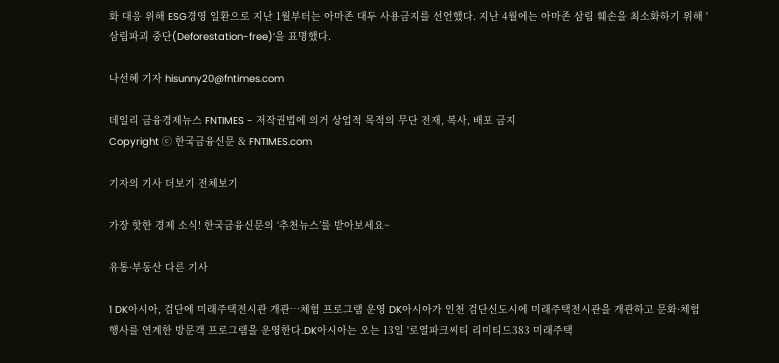화 대응 위해 ESG경영 일환으로 지난 1월부터는 아마존 대두 사용금지를 선언했다. 지난 4월에는 아마존 삼림 훼손을 최소화하기 위해 '삼림파괴 중단(Deforestation-free)’을 표명했다.

나선혜 기자 hisunny20@fntimes.com

데일리 금융경제뉴스 FNTIMES - 저작권법에 의거 상업적 목적의 무단 전재, 복사, 배포 금지
Copyright ⓒ 한국금융신문 & FNTIMES.com

기자의 기사 더보기 전체보기

가장 핫한 경제 소식! 한국금융신문의 ‘추천뉴스’를 받아보세요~

유통·부동산 다른 기사

1 DK아시아, 검단에 미래주택전시관 개관…체험 프로그램 운영 DK아시아가 인천 검단신도시에 미래주택전시관을 개관하고 문화·체험 행사를 연계한 방문객 프로그램을 운영한다.DK아시아는 오는 13일 '로열파크씨티 리미티드383 미래주택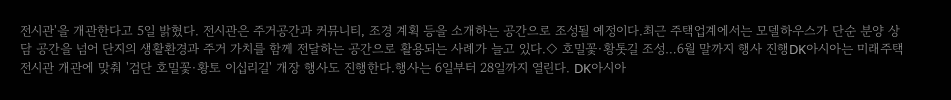전시관'을 개관한다고 5일 밝혔다. 전시관은 주거공간과 커뮤니티, 조경 계획 등을 소개하는 공간으로 조성될 예정이다.최근 주택업계에서는 모델하우스가 단순 분양 상담 공간을 넘어 단지의 생활환경과 주거 가치를 함께 전달하는 공간으로 활용되는 사례가 늘고 있다.◇ 호밀꽃·황톳길 조성…6월 말까지 행사 진행DK아시아는 미래주택전시관 개관에 맞춰 '검단 호밀꽃·황토 이십리길' 개장 행사도 진행한다.행사는 6일부터 28일까지 열린다. DK아시아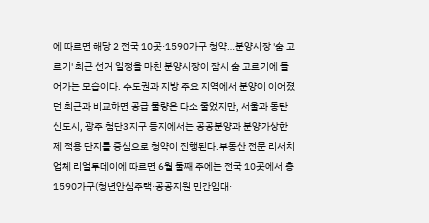에 따르면 해당 2 전국 10곳·1590가구 청약…분양시장 '숨 고르기' 최근 선거 일정을 마친 분양시장이 잠시 숨 고르기에 들어가는 모습이다. 수도권과 지방 주요 지역에서 분양이 이어졌던 최근과 비교하면 공급 물량은 다소 줄었지만, 서울과 동탄신도시, 광주 첨단3지구 등지에서는 공공분양과 분양가상한제 적용 단지를 중심으로 청약이 진행된다.부동산 전문 리서치업체 리얼투데이에 따르면 6월 둘째 주에는 전국 10곳에서 총 1590가구(청년안심주택·공공지원 민간임대·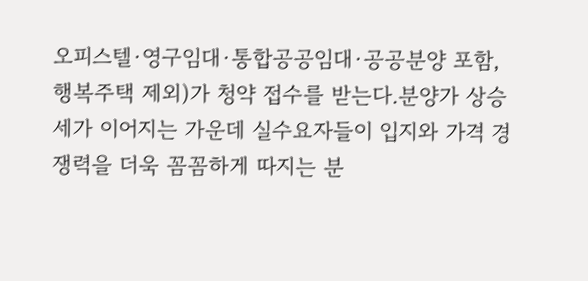오피스텔·영구임대·통합공공임대·공공분양 포함, 행복주택 제외)가 청약 접수를 받는다.분양가 상승세가 이어지는 가운데 실수요자들이 입지와 가격 경쟁력을 더욱 꼼꼼하게 따지는 분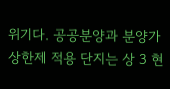위기다. 공공분양과 분양가상한제 적용 단지는 상 3 현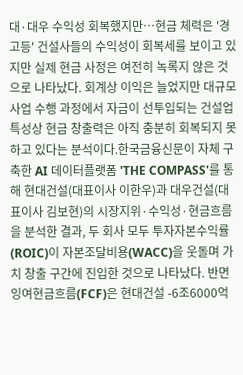대·대우 수익성 회복했지만…현금 체력은 '경고등' 건설사들의 수익성이 회복세를 보이고 있지만 실제 현금 사정은 여전히 녹록지 않은 것으로 나타났다. 회계상 이익은 늘었지만 대규모 사업 수행 과정에서 자금이 선투입되는 건설업 특성상 현금 창출력은 아직 충분히 회복되지 못하고 있다는 분석이다.한국금융신문이 자체 구축한 AI 데이터플랫폼 'THE COMPASS'를 통해 현대건설(대표이사 이한우)과 대우건설(대표이사 김보현)의 시장지위·수익성·현금흐름을 분석한 결과, 두 회사 모두 투자자본수익률(ROIC)이 자본조달비용(WACC)을 웃돌며 가치 창출 구간에 진입한 것으로 나타났다. 반면 잉여현금흐름(FCF)은 현대건설 -6조6000억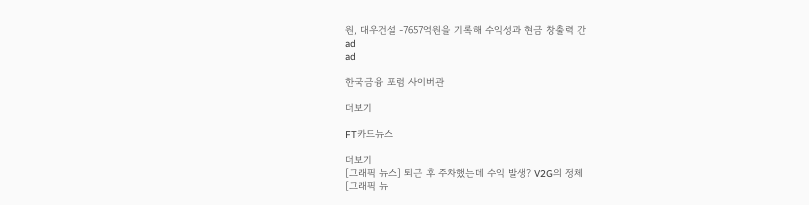원, 대우건설 -7657억원을 기록해 수익성과 현금 창출력 간
ad
ad

한국금융 포럼 사이버관

더보기

FT카드뉴스

더보기
[그래픽 뉴스] 퇴근 후 주차했는데 수익 발생? V2G의 정체
[그래픽 뉴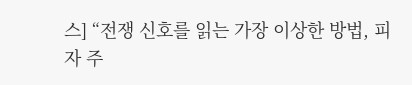스] “전쟁 신호를 읽는 가장 이상한 방법, 피자 주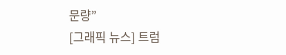문량”
[그래픽 뉴스] 트럼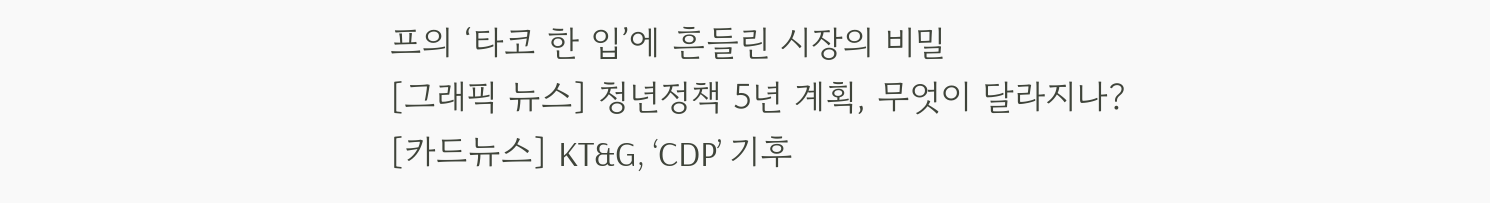프의 ‘타코 한 입’에 흔들린 시장의 비밀
[그래픽 뉴스] 청년정책 5년 계획, 무엇이 달라지나?
[카드뉴스] KT&G, ‘CDP’ 기후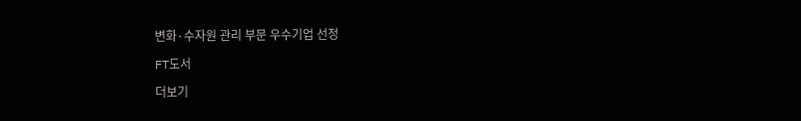변화·수자원 관리 부문 우수기업 선정

FT도서

더보기